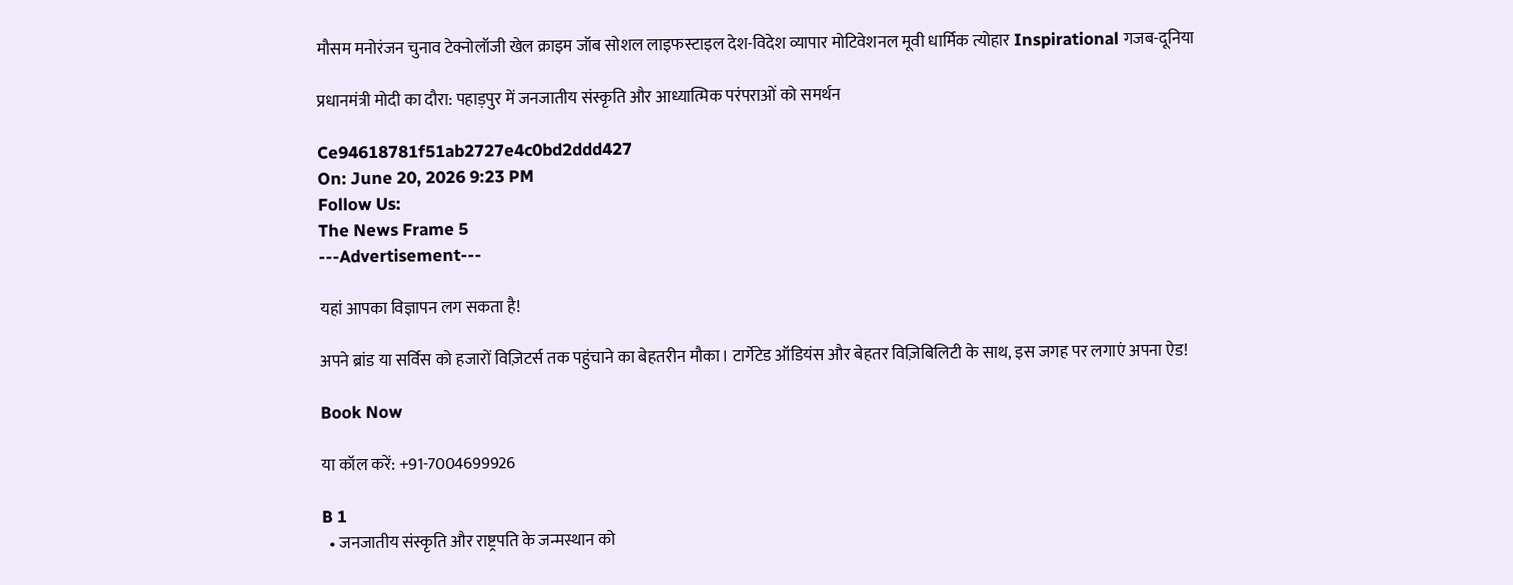मौसम मनोरंजन चुनाव टेक्नोलॉजी खेल क्राइम जॉब सोशल लाइफस्टाइल देश-विदेश व्यापार मोटिवेशनल मूवी धार्मिक त्योहार Inspirational गजब-दूनिया

प्रधानमंत्री मोदी का दौरा: पहाड़पुर में जनजातीय संस्कृति और आध्यात्मिक परंपराओं को समर्थन

Ce94618781f51ab2727e4c0bd2ddd427
On: June 20, 2026 9:23 PM
Follow Us:
The News Frame 5
---Advertisement---

यहां आपका विज्ञापन लग सकता है!

अपने ब्रांड या सर्विस को हजारों विज़िटर्स तक पहुंचाने का बेहतरीन मौका। टार्गेटेड ऑडियंस और बेहतर विज़िबिलिटी के साथ, इस जगह पर लगाएं अपना ऐड!

Book Now

या कॉल करें: +91-7004699926

B 1
  • जनजातीय संस्कृति और राष्ट्रपति के जन्मस्थान को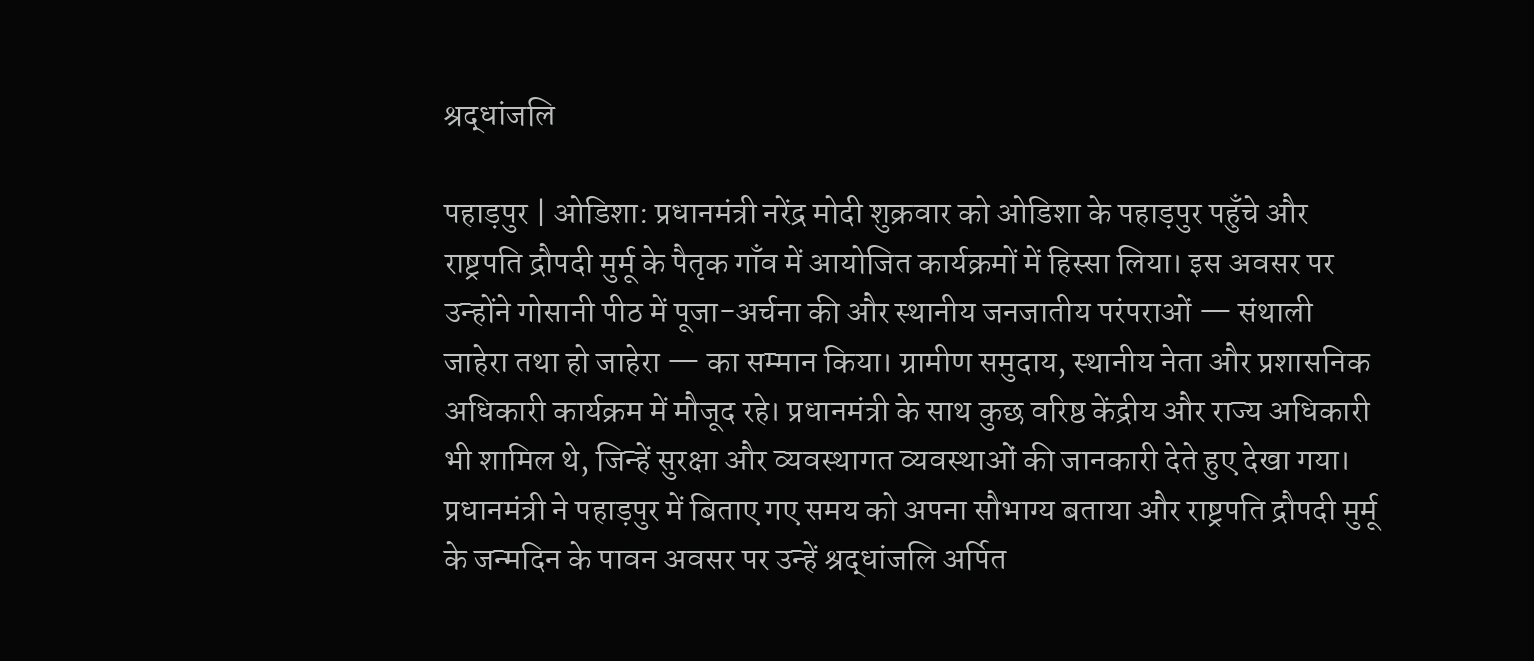श्रद्धांजलि

पहाड़पुर | ओडिशा: प्रधानमंत्री नरेंद्र मोदी शुक्रवार को ओडिशा के पहाड़पुर पहुँचे और राष्ट्रपति द्रौपदी मुर्मू के पैतृक गाँव में आयोजित कार्यक्रमों में हिस्सा लिया। इस अवसर पर उन्होंने गोसानी पीठ में पूजा-अर्चना की और स्थानीय जनजातीय परंपराओं — संथाली जाहेरा तथा हो जाहेरा — का सम्मान किया। ग्रामीण समुदाय, स्थानीय नेता और प्रशासनिक अधिकारी कार्यक्रम में मौजूद रहे। प्रधानमंत्री के साथ कुछ वरिष्ठ केंद्रीय और राज्य अधिकारी भी शामिल थे, जिन्हें सुरक्षा और व्यवस्थागत व्यवस्थाओं की जानकारी देते हुए देखा गया। प्रधानमंत्री ने पहाड़पुर में बिताए गए समय को अपना सौभाग्य बताया और राष्ट्रपति द्रौपदी मुर्मू के जन्मदिन के पावन अवसर पर उन्हें श्रद्धांजलि अर्पित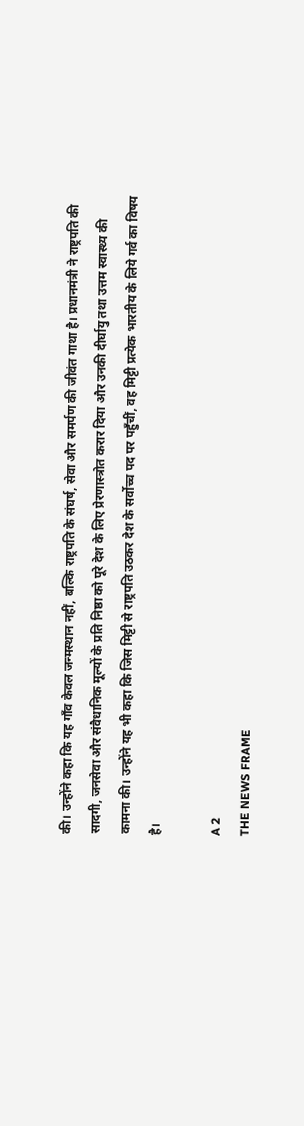की। उन्होंने कहा कि यह गाँव केवल जन्मस्थान नहीं, बल्कि राष्ट्रपति के संघर्ष, सेवा और समर्पण की जीवंत गाथा है। प्रधानमंत्री ने राष्ट्रपति की सादगी, जनसेवा और संवैधानिक मूल्यों के प्रति निष्ठा को पूरे देश के लिए प्रेरणास्त्रोत करार दिया और उनकी दीर्घायु तथा उत्तम स्वास्थ्य की कामना की। उन्होंने यह भी कहा कि जिस मिट्टी से राष्ट्रपति उठकर देश के सर्वोच्च पद पर पहुँचीं, वह मिट्टी प्रत्येक भारतीय के लिये गर्व का विषय है।

A 2
THE NEWS FRAME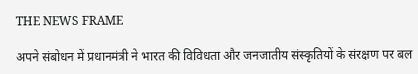THE NEWS FRAME

अपने संबोधन में प्रधानमंत्री ने भारत की विविधता और जनजातीय संस्कृतियों के संरक्षण पर बल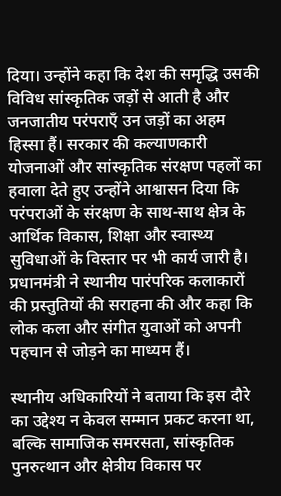दिया। उन्होंने कहा कि देश की समृद्धि उसकी विविध सांस्कृतिक जड़ों से आती है और जनजातीय परंपराएँ उन जड़ों का अहम हिस्सा हैं। सरकार की कल्याणकारी योजनाओं और सांस्कृतिक संरक्षण पहलों का हवाला देते हुए उन्होंने आश्वासन दिया कि परंपराओं के संरक्षण के साथ-साथ क्षेत्र के आर्थिक विकास, शिक्षा और स्वास्थ्य सुविधाओं के विस्तार पर भी कार्य जारी है। प्रधानमंत्री ने स्थानीय पारंपरिक कलाकारों की प्रस्तुतियों की सराहना की और कहा कि लोक कला और संगीत युवाओं को अपनी पहचान से जोड़ने का माध्यम हैं।

स्थानीय अधिकारियों ने बताया कि इस दौरे का उद्देश्य न केवल सम्मान प्रकट करना था, बल्कि सामाजिक समरसता, सांस्कृतिक पुनरुत्थान और क्षेत्रीय विकास पर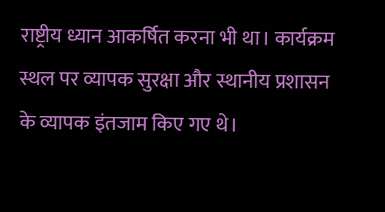राष्ट्रीय ध्यान आकर्षित करना भी था। कार्यक्रम स्थल पर व्यापक सुरक्षा और स्थानीय प्रशासन के व्यापक इंतजाम किए गए थे।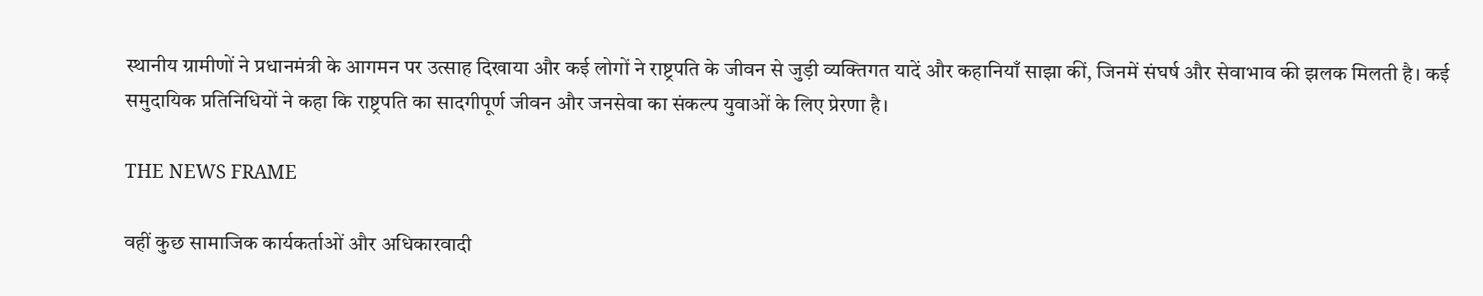स्थानीय ग्रामीणों ने प्रधानमंत्री के आगमन पर उत्साह दिखाया और कई लोगों ने राष्ट्रपति के जीवन से जुड़ी व्यक्तिगत यादें और कहानियाँ साझा कीं, जिनमें संघर्ष और सेवाभाव की झलक मिलती है। कई समुदायिक प्रतिनिधियों ने कहा कि राष्ट्रपति का सादगीपूर्ण जीवन और जनसेवा का संकल्प युवाओं के लिए प्रेरणा है।

THE NEWS FRAME

वहीं कुछ सामाजिक कार्यकर्ताओं और अधिकारवादी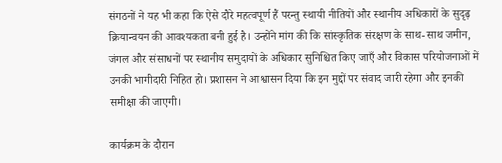संगठनों ने यह भी कहा कि ऐसे दौरे महत्वपूर्ण हैं परन्तु स्थायी नीतियों और स्थानीय अधिकारों के सुदृढ़ क्रियान्वयन की आवश्यकता बनी हुई है। उन्होंने मांग की कि सांस्कृतिक संरक्षण के साथ-साथ जमीन, जंगल और संसाधनों पर स्थानीय समुदायों के अधिकार सुनिश्चित किए जाएँ और विकास परियोजनाओं में उनकी भागीदारी निहित हो। प्रशासन ने आश्वासन दिया कि इन मुद्दों पर संवाद जारी रहेगा और इनकी समीक्षा की जाएगी।

कार्यक्रम के दौरान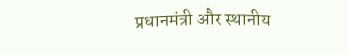प्रधानमंत्री और स्थानीय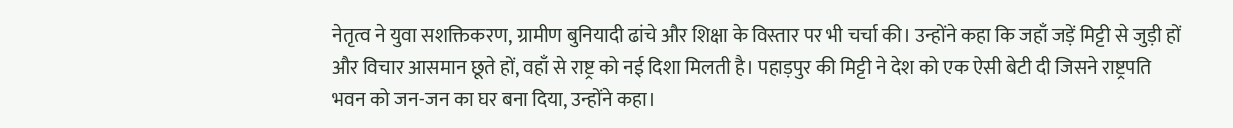नेतृत्व ने युवा सशक्तिकरण, ग्रामीण बुनियादी ढांचे और शिक्षा के विस्तार पर भी चर्चा की। उन्होंने कहा कि जहाँ जड़ें मिट्टी से जुड़ी हों और विचार आसमान छूते हों, वहाँ से राष्ट्र को नई दिशा मिलती है। पहाड़पुर की मिट्टी ने देश को एक ऐसी बेटी दी जिसने राष्ट्रपति भवन को जन-जन का घर बना दिया, उन्होंने कहा।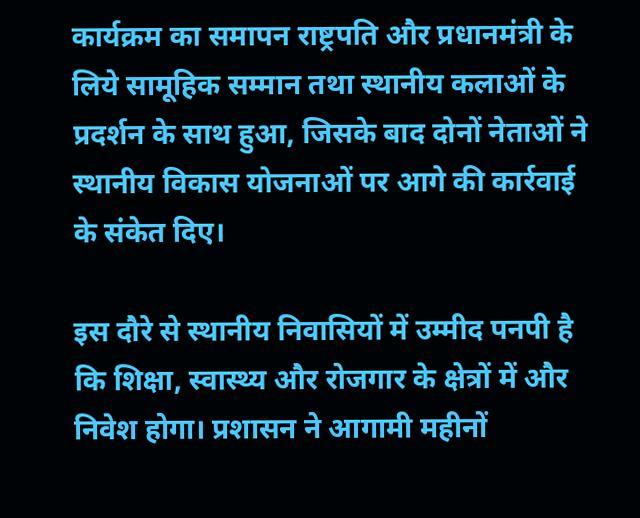कार्यक्रम का समापन राष्ट्रपति और प्रधानमंत्री के लिये सामूहिक सम्मान तथा स्थानीय कलाओं के प्रदर्शन के साथ हुआ, जिसके बाद दोनों नेताओं ने स्थानीय विकास योजनाओं पर आगे की कार्रवाई के संकेत दिए।

इस दौरे से स्थानीय निवासियों में उम्मीद पनपी है कि शिक्षा, स्वास्थ्य और रोजगार के क्षेत्रों में और निवेश होगा। प्रशासन ने आगामी महीनों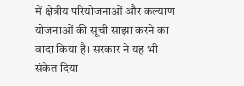में क्षेत्रीय परियोजनाओं और कल्याण योजनाओं की सूची साझा करने का वादा किया है। सरकार ने यह भी संकेत दिया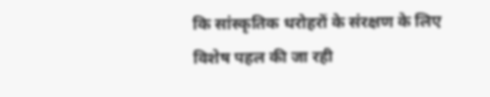कि सांस्कृतिक धरोहरों के संरक्षण के लिए विशेष पहल की जा रही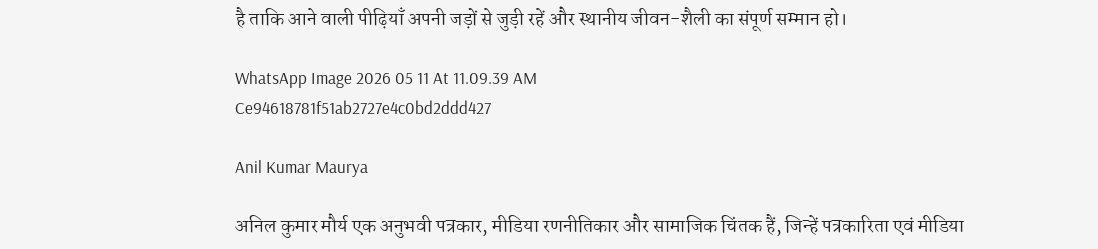है ताकि आने वाली पीढ़ियाँ अपनी जड़ों से जुड़ी रहें और स्थानीय जीवन-शैली का संपूर्ण सम्मान हो।

WhatsApp Image 2026 05 11 At 11.09.39 AM
Ce94618781f51ab2727e4c0bd2ddd427

Anil Kumar Maurya

अनिल कुमार मौर्य एक अनुभवी पत्रकार, मीडिया रणनीतिकार और सामाजिक चिंतक हैं, जिन्हें पत्रकारिता एवं मीडिया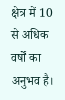क्षेत्र में 10 से अधिक वर्षों का अनुभव है।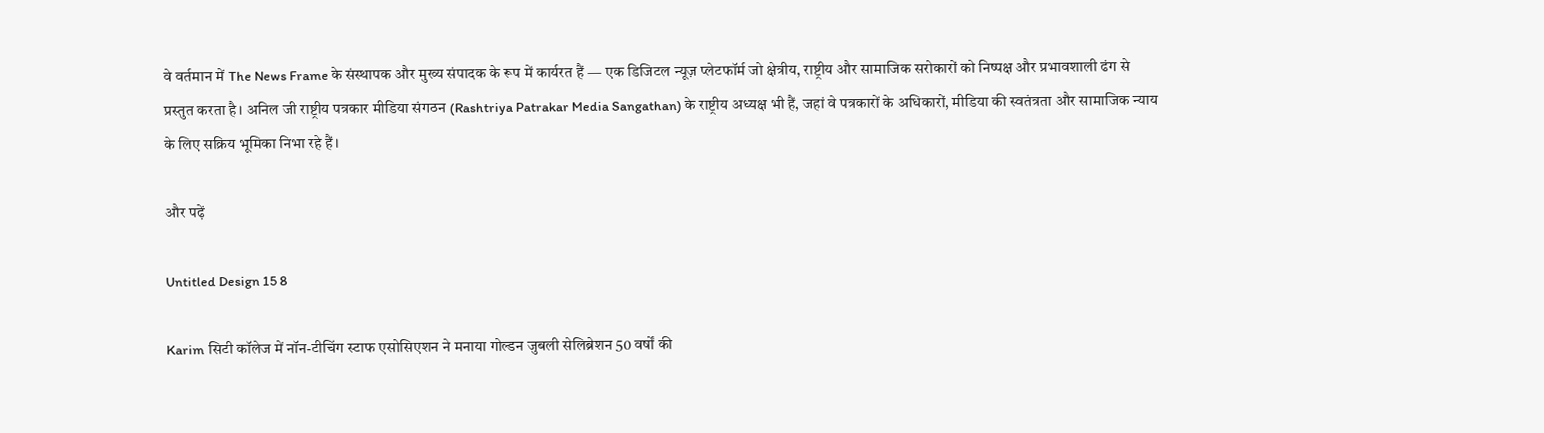वे वर्तमान में The News Frame के संस्थापक और मुख्य संपादक के रूप में कार्यरत हैं — एक डिजिटल न्यूज़ प्लेटफॉर्म जो क्षेत्रीय, राष्ट्रीय और सामाजिक सरोकारों को निष्पक्ष और प्रभावशाली ढंग से प्रस्तुत करता है। अनिल जी राष्ट्रीय पत्रकार मीडिया संगठन (Rashtriya Patrakar Media Sangathan) के राष्ट्रीय अध्यक्ष भी हैं, जहां वे पत्रकारों के अधिकारों, मीडिया की स्वतंत्रता और सामाजिक न्याय के लिए सक्रिय भूमिका निभा रहे हैं।

और पढ़ें

Untitled Design 15 8

Karim सिटी कॉलेज में नॉन-टीचिंग स्टाफ एसोसिएशन ने मनाया गोल्डन जुबली सेलिब्रेशन 50 वर्षों की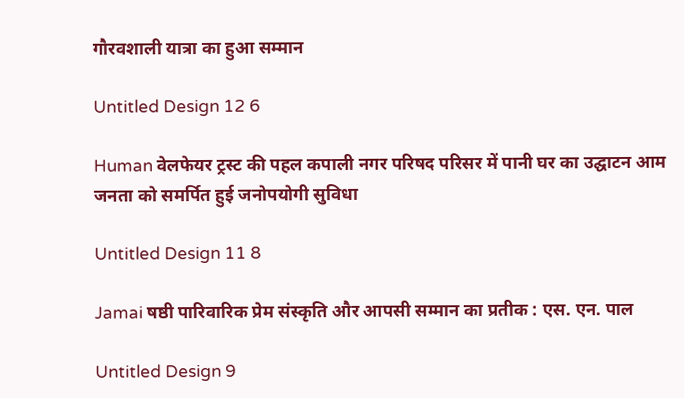गौरवशाली यात्रा का हुआ सम्मान

Untitled Design 12 6

Human वेलफेयर ट्रस्ट की पहल कपाली नगर परिषद परिसर में पानी घर का उद्घाटन आम जनता को समर्पित हुई जनोपयोगी सुविधा

Untitled Design 11 8

Jamai षष्ठी पारिवारिक प्रेम संस्कृति और आपसी सम्मान का प्रतीक : एस. एन. पाल

Untitled Design 9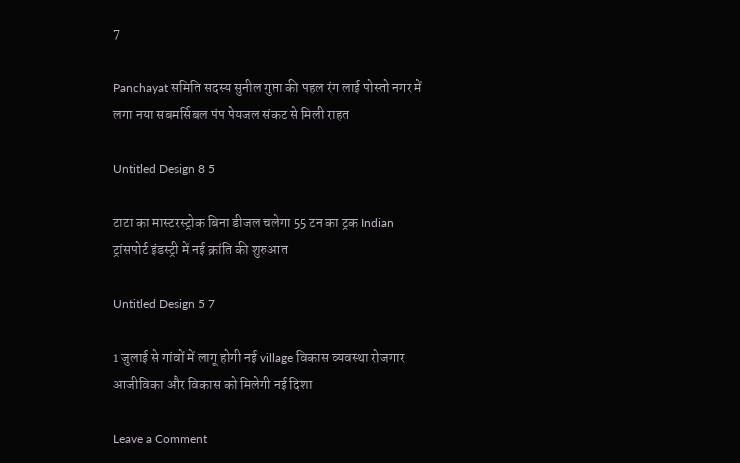7

Panchayat समिति सदस्य सुनील गुप्ता की पहल रंग लाई पोस्तो नगर में लगा नया सबमर्सिबल पंप पेयजल संकट से मिली राहत

Untitled Design 8 5

टाटा का मास्टरस्ट्रोक बिना डीजल चलेगा 55 टन का ट्रक Indian ट्रांसपोर्ट इंडस्ट्री में नई क्रांति की शुरुआत

Untitled Design 5 7

1 जुलाई से गांवों में लागू होगी नई village विकास व्यवस्था रोजगार आजीविका और विकास को मिलेगी नई दिशा

Leave a Comment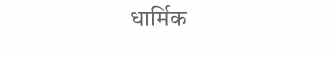धार्मिक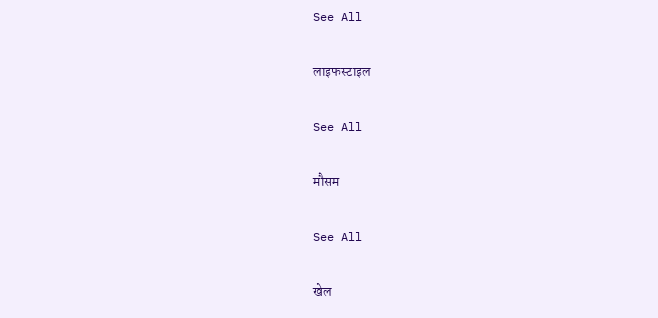See All

लाइफस्टाइल

See All

मौसम

See All

खेल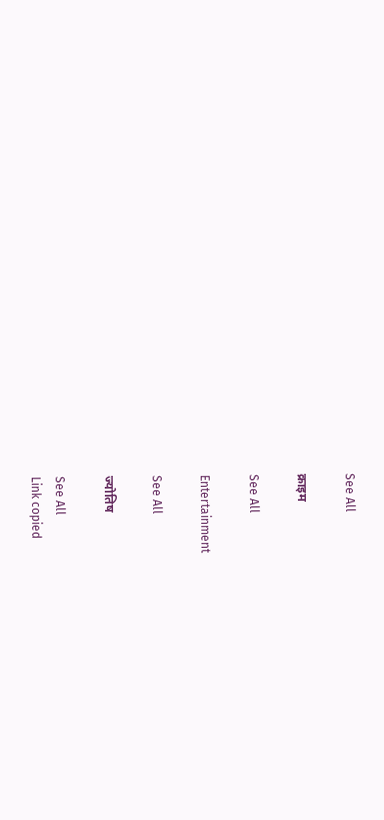See All

क्राइम

See All

Entertainment

See All

ज्योतिष

See All
Link copied